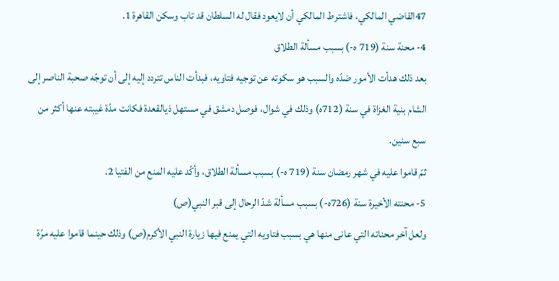47القاضي المالكي، فاشترط المالكي أن لايعود فقال له السلطان قد تاب وسكن القاهرة 1.
4- محنة سنة (719 ه-) بسبب مسألة الطلاق
بعد ذلك هدأت الأمور ضدّه والسبب هو سكوته عن توجيه فتاويه، فبدأت الناس تتردد إليه إلى أن توجّه صحبة الناصر إلى الشام بنية الغزاة في سنة (712ه) وذلك في شوال، فوصل دمشق في مستهل ذيالقعدة فكانت مدّة غيبته عنها أكثر من سبع سنين.
ثمّ قاموا عليه في شهر رمضان سنة (719 ه-) بسبب مسألة الطلاق، وأكّد عليه المنع من الفتيا 2.
5- محنته الأخيرة سنة (726ه-) بسبب مسألة شدّ الرحال إلى قبر النبي(ص)
ولعل آخر محناته التي عانى منها هي بسبب فتاويه التي يمنع فيها زيارة النبي الأكرم(ص) وذلك حينما قاموا عليه مرّة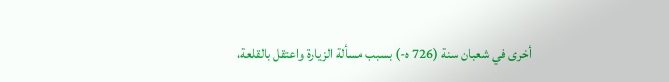أخرى في شعبان سنة (726 ه-) بسبب مسألة الزيارة واعتقل بالقلعة،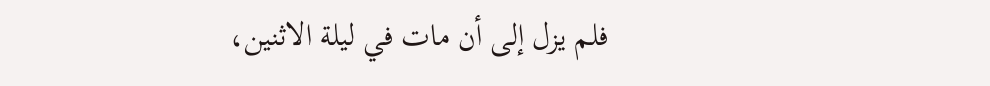فلم يزل إلى أن مات في ليلة الاثنين،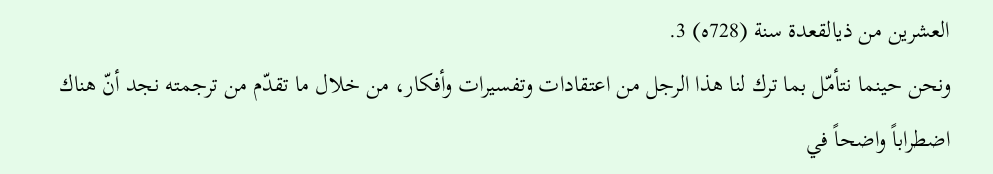العشرين من ذيالقعدة سنة (728ه) 3.
ونحن حينما نتأمّل بما ترك لنا هذا الرجل من اعتقادات وتفسيرات وأفكار، من خلال ما تقدّم من ترجمته نجد أنّ هناك اضطراباً واضحاً في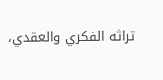تراثه الفكري والعقدي،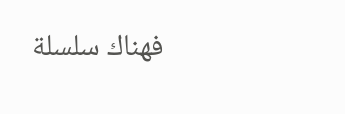فهناك سلسلة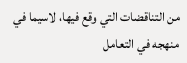من التناقضات التي وقع فيها، لاسيما في منهجه في التعامل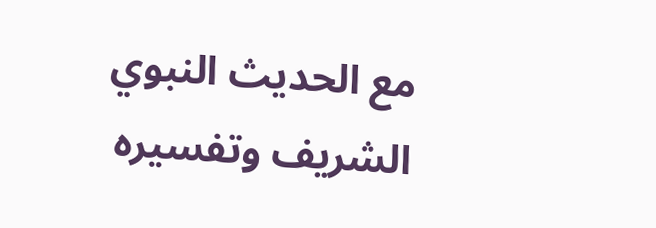مع الحديث النبوي الشريف وتفسيره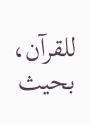للقرآن، بحيث